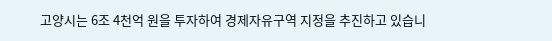고양시는 6조 4천억 원을 투자하여 경제자유구역 지정을 추진하고 있습니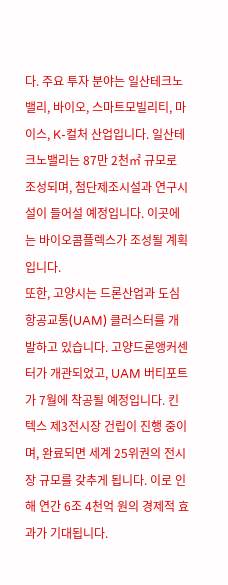다. 주요 투자 분야는 일산테크노밸리, 바이오, 스마트모빌리티, 마이스, K-컬처 산업입니다. 일산테크노밸리는 87만 2천㎡ 규모로 조성되며, 첨단제조시설과 연구시설이 들어설 예정입니다. 이곳에는 바이오콤플렉스가 조성될 계획입니다.
또한, 고양시는 드론산업과 도심항공교통(UAM) 클러스터를 개발하고 있습니다. 고양드론앵커센터가 개관되었고, UAM 버티포트가 7월에 착공될 예정입니다. 킨텍스 제3전시장 건립이 진행 중이며, 완료되면 세계 25위권의 전시장 규모를 갖추게 됩니다. 이로 인해 연간 6조 4천억 원의 경제적 효과가 기대됩니다.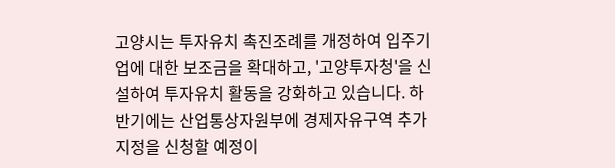고양시는 투자유치 촉진조례를 개정하여 입주기업에 대한 보조금을 확대하고, '고양투자청'을 신설하여 투자유치 활동을 강화하고 있습니다. 하반기에는 산업통상자원부에 경제자유구역 추가 지정을 신청할 예정이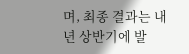며, 최종 결과는 내년 상반기에 발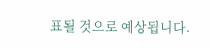표될 것으로 예상됩니다.